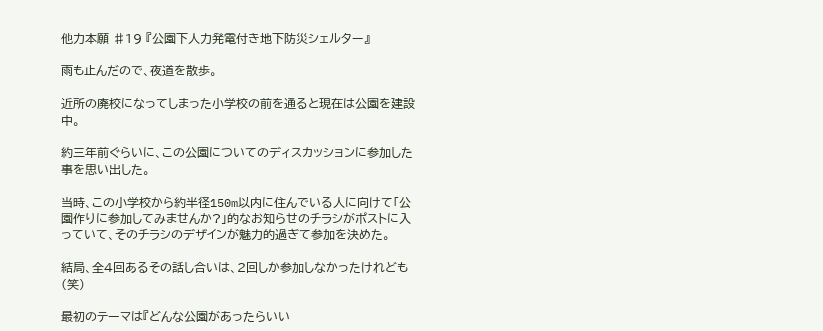他力本願 ♯19 『公園下人力発電付き地下防災シェルター』

雨も止んだので、夜道を散歩。

近所の廃校になってしまった小学校の前を通ると現在は公園を建設中。

約三年前ぐらいに、この公園についてのディスカッションに参加した事を思い出した。

当時、この小学校から約半径150m以内に住んでいる人に向けて「公園作りに参加してみませんか?」的なお知らせのチラシがポストに入っていて、そのチラシのデザインが魅力的過ぎて参加を決めた。

結局、全4回あるその話し合いは、2回しか参加しなかったけれども(笑)

最初のテーマは『どんな公園があったらいい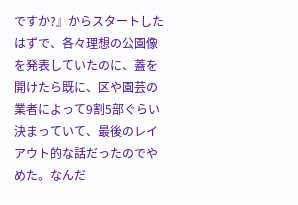ですか?』からスタートしたはずで、各々理想の公園像を発表していたのに、蓋を開けたら既に、区や園芸の業者によって9割5部ぐらい決まっていて、最後のレイアウト的な話だったのでやめた。なんだ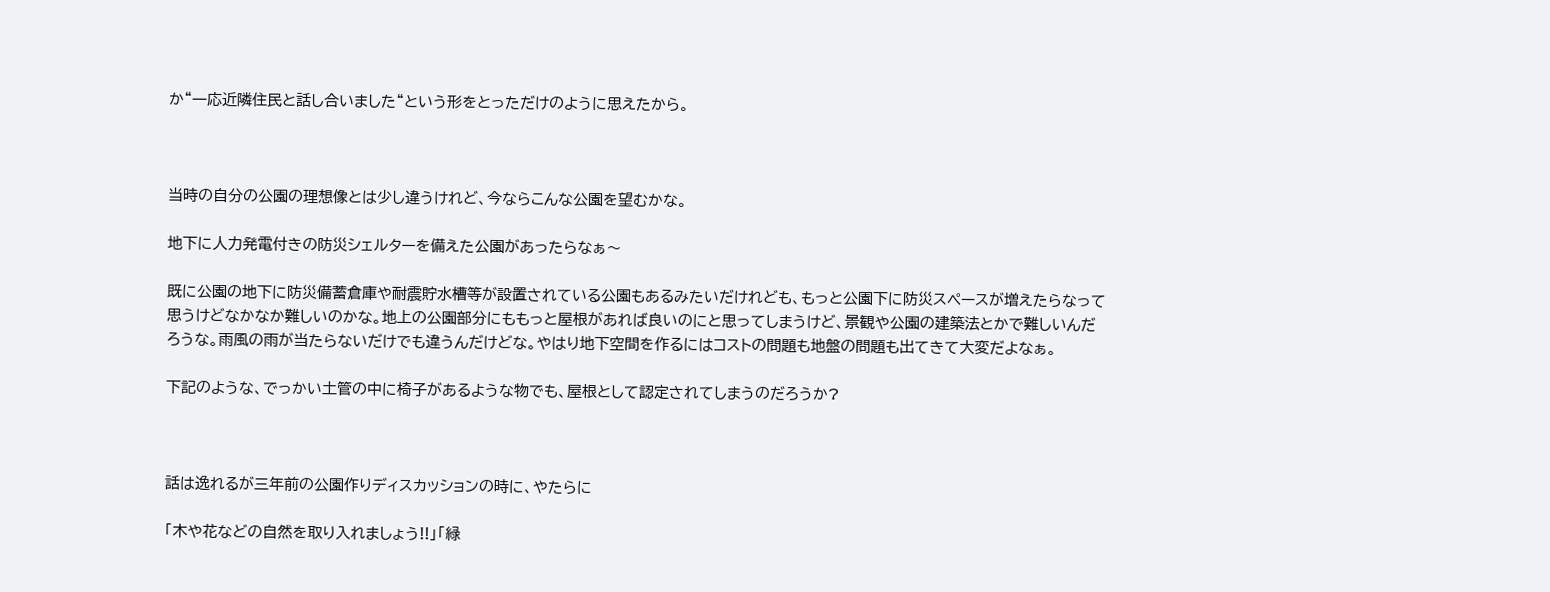か“一応近隣住民と話し合いました“という形をとっただけのように思えたから。



当時の自分の公園の理想像とは少し違うけれど、今ならこんな公園を望むかな。

地下に人力発電付きの防災シェルターを備えた公園があったらなぁ〜

既に公園の地下に防災備蓄倉庫や耐震貯水槽等が設置されている公園もあるみたいだけれども、もっと公園下に防災スペースが増えたらなって思うけどなかなか難しいのかな。地上の公園部分にももっと屋根があれば良いのにと思ってしまうけど、景観や公園の建築法とかで難しいんだろうな。雨風の雨が当たらないだけでも違うんだけどな。やはり地下空間を作るにはコストの問題も地盤の問題も出てきて大変だよなぁ。

下記のような、でっかい土管の中に椅子があるような物でも、屋根として認定されてしまうのだろうか?



話は逸れるが三年前の公園作りディスカッションの時に、やたらに

「木や花などの自然を取り入れましょう!!」「緑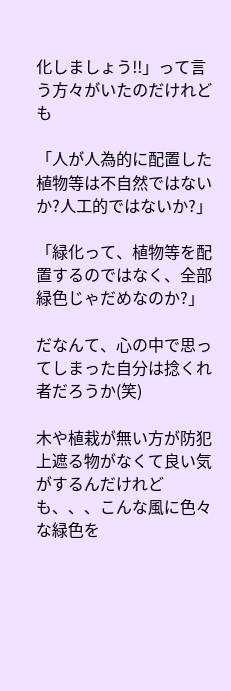化しましょう!!」って言う方々がいたのだけれども

「人が人為的に配置した植物等は不自然ではないか?人工的ではないか?」

「緑化って、植物等を配置するのではなく、全部緑色じゃだめなのか?」

だなんて、心の中で思ってしまった自分は捻くれ者だろうか(笑)

木や植栽が無い方が防犯上遮る物がなくて良い気がするんだけれども、、、こんな風に色々な緑色を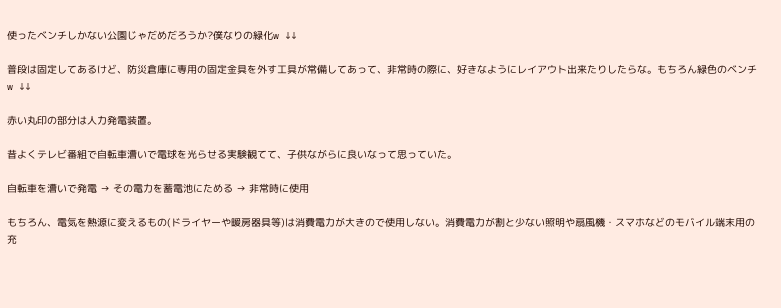使ったベンチしかない公園じゃだめだろうか?僕なりの緑化w ↓↓

普段は固定してあるけど、防災倉庫に専用の固定金具を外す工具が常備してあって、非常時の際に、好きなようにレイアウト出来たりしたらな。もちろん緑色のベンチw ↓↓

赤い丸印の部分は人力発電装置。

昔よくテレビ番組で自転車漕いで電球を光らせる実験観てて、子供ながらに良いなって思っていた。

自転車を漕いで発電 → その電力を蓄電池にためる → 非常時に使用

もちろん、電気を熱源に変えるもの(ドライヤーや暖房器具等)は消費電力が大きので使用しない。消費電力が割と少ない照明や扇風機・スマホなどのモバイル端末用の充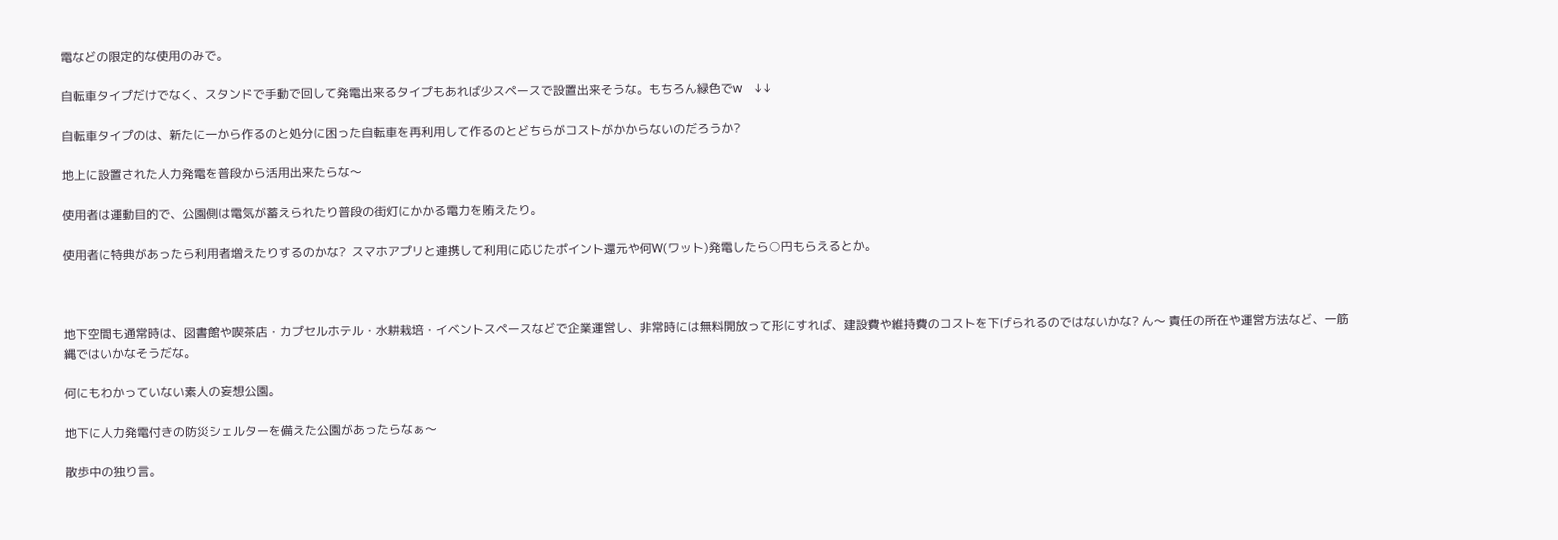電などの限定的な使用のみで。

自転車タイプだけでなく、スタンドで手動で回して発電出来るタイプもあれば少スペースで設置出来そうな。もちろん緑色でw    ↓↓

自転車タイプのは、新たに一から作るのと処分に困った自転車を再利用して作るのとどちらがコストがかからないのだろうか?

地上に設置された人力発電を普段から活用出来たらな〜

使用者は運動目的で、公園側は電気が蓄えられたり普段の街灯にかかる電力を賄えたり。

使用者に特典があったら利用者増えたりするのかな?  スマホアプリと連携して利用に応じたポイント還元や何W(ワット)発電したら○円もらえるとか。



地下空間も通常時は、図書館や喫茶店・カプセルホテル・水耕栽培・イベントスペースなどで企業運営し、非常時には無料開放って形にすれば、建設費や維持費のコストを下げられるのではないかな? ん〜 責任の所在や運営方法など、一筋縄ではいかなそうだな。

何にもわかっていない素人の妄想公園。

地下に人力発電付きの防災シェルターを備えた公園があったらなぁ〜

散歩中の独り言。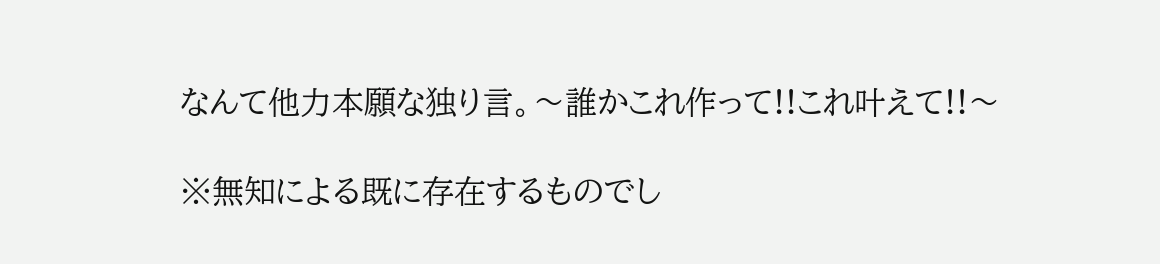なんて他力本願な独り言。〜誰かこれ作って!!これ叶えて!!〜

※無知による既に存在するものでし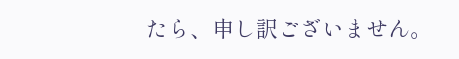たら、申し訳ございません。